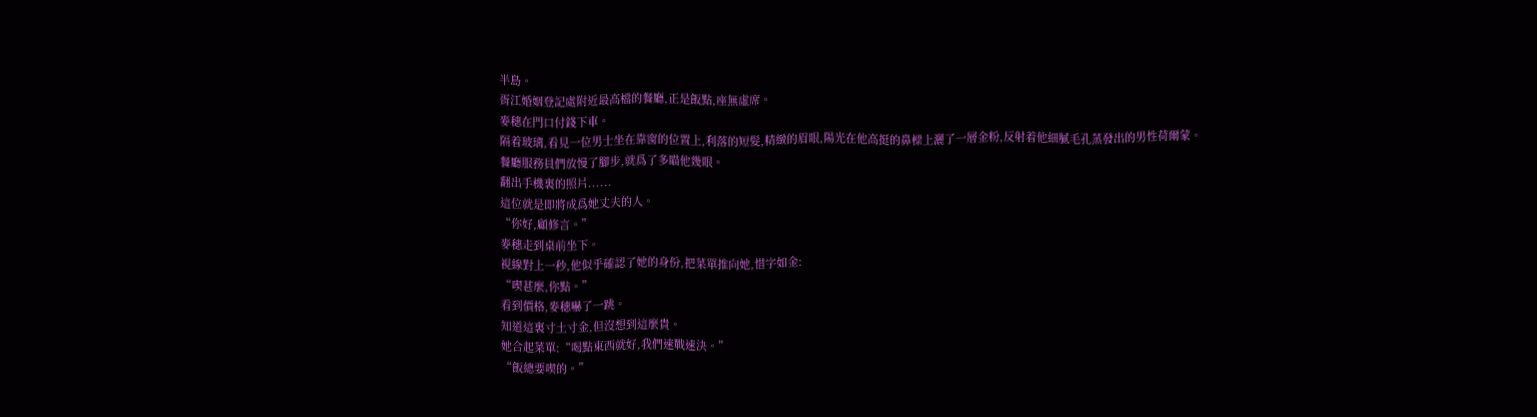半島。
胥江婚姻登記處附近最高檔的餐廳,正是飯點,座無虛席。
麥穗在門口付錢下車。
隔着玻璃,看見一位男士坐在靠窗的位置上,利落的短髮,精緻的眉眼,陽光在他高挺的鼻樑上灑了一層金粉,反射着他細膩毛孔蒸發出的男性荷爾蒙。
餐廳服務員們放慢了腳步,就爲了多瞄他幾眼。
翻出手機裏的照片......
這位就是即將成爲她丈夫的人。
“你好,顧修言。”
麥穗走到桌前坐下。
視線對上一秒,他似乎確認了她的身份,把菜單推向她,惜字如金:
“喫甚麼,你點。”
看到價格,麥穗嚇了一跳。
知道這裏寸土寸金,但沒想到這麼貴。
她合起菜單:“喝點東西就好,我們速戰速決。”
“飯總要喫的。”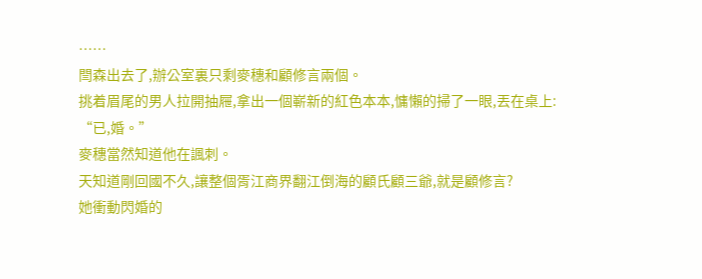……
閆森出去了,辦公室裏只剩麥穗和顧修言兩個。
挑着眉尾的男人拉開抽屜,拿出一個嶄新的紅色本本,慵懶的掃了一眼,丟在桌上:
“已,婚。”
麥穗當然知道他在諷刺。
天知道剛回國不久,讓整個胥江商界翻江倒海的顧氏顧三爺,就是顧修言?
她衝動閃婚的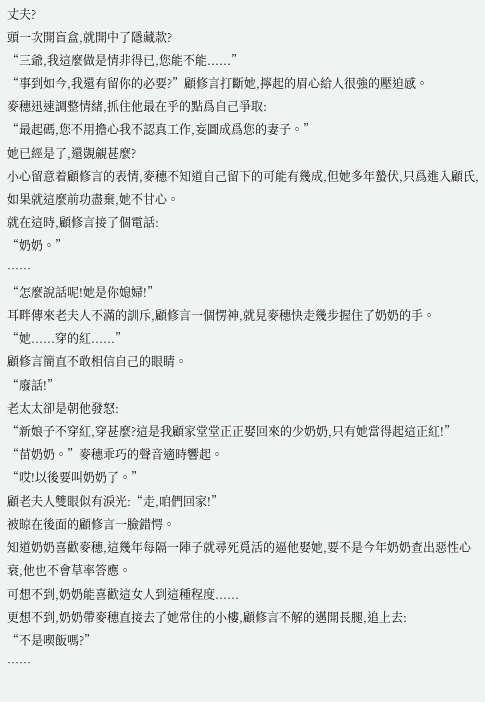丈夫?
頭一次開盲盒,就開中了隱藏款?
“三爺,我這麼做是情非得已,您能不能......”
“事到如今,我還有留你的必要?”顧修言打斷她,擰起的眉心給人很強的壓迫感。
麥穗迅速調整情緒,抓住他最在乎的點爲自己爭取:
“最起碼,您不用擔心我不認真工作,妄圖成爲您的妻子。”
她已經是了,還覬覦甚麼?
小心留意着顧修言的表情,麥穗不知道自己留下的可能有幾成,但她多年蟄伏,只爲進入顧氏,如果就這麼前功盡棄,她不甘心。
就在這時,顧修言接了個電話:
“奶奶。”
……
“怎麼說話呢!她是你媳婦!”
耳畔傳來老夫人不滿的訓斥,顧修言一個愣神,就見麥穗快走幾步握住了奶奶的手。
“她......穿的紅......”
顧修言簡直不敢相信自己的眼睛。
“廢話!”
老太太卻是朝他發怒:
“新娘子不穿紅,穿甚麼?這是我顧家堂堂正正娶回來的少奶奶,只有她當得起這正紅!”
“苗奶奶。”麥穗乖巧的聲音適時響起。
“哎!以後要叫奶奶了。”
顧老夫人雙眼似有淚光:“走,咱們回家!”
被晾在後面的顧修言一臉錯愕。
知道奶奶喜歡麥穗,這幾年每隔一陣子就尋死覓活的逼他娶她,要不是今年奶奶查出惡性心衰,他也不會草率答應。
可想不到,奶奶能喜歡這女人到這種程度......
更想不到,奶奶帶麥穗直接去了她常住的小樓,顧修言不解的邁開長腿,追上去:
“不是喫飯嗎?”
……